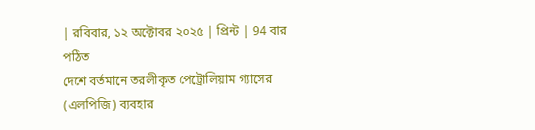| রবিবার, ১২ অক্টোবর ২০২৫ | প্রিন্ট | 94 বার পঠিত
দেশে বর্তমানে তরলীকৃত পেট্রোলিয়াম গ্যাসের (এলপিজি) ব্যবহার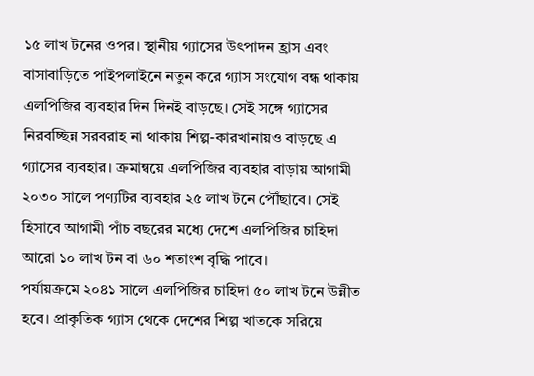১৫ লাখ টনের ওপর। স্থানীয় গ্যাসের উৎপাদন হ্রাস এবং বাসাবাড়িতে পাইপলাইনে নতুন করে গ্যাস সংযোগ বন্ধ থাকায় এলপিজির ব্যবহার দিন দিনই বাড়ছে। সেই সঙ্গে গ্যাসের নিরবচ্ছিন্ন সরবরাহ না থাকায় শিল্প-কারখানায়ও বাড়ছে এ গ্যাসের ব্যবহার। ক্রমান্বয়ে এলপিজির ব্যবহার বাড়ায় আগামী ২০৩০ সালে পণ্যটির ব্যবহার ২৫ লাখ টনে পৌঁছাবে। সেই হিসাবে আগামী পাঁচ বছরের মধ্যে দেশে এলপিজির চাহিদা আরো ১০ লাখ টন বা ৬০ শতাংশ বৃদ্ধি পাবে।
পর্যায়ক্রমে ২০৪১ সালে এলপিজির চাহিদা ৫০ লাখ টনে উন্নীত হবে। প্রাকৃতিক গ্যাস থেকে দেশের শিল্প খাতকে সরিয়ে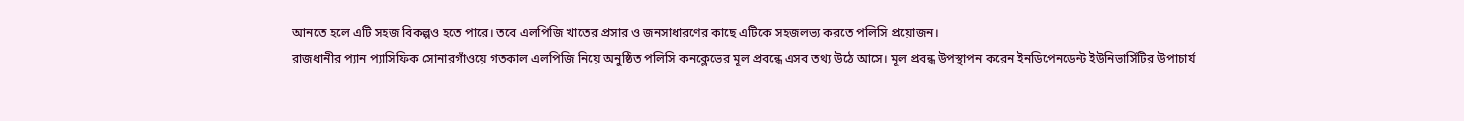আনতে হলে এটি সহজ বিকল্পও হতে পারে। তবে এলপিজি খাতের প্রসার ও জনসাধারণের কাছে এটিকে সহজলভ্য করতে পলিসি প্রয়োজন।
রাজধানীর প্যান প্যাসিফিক সোনারগাঁওয়ে গতকাল এলপিজি নিয়ে অনুষ্ঠিত পলিসি কনক্লেভের মূল প্রবন্ধে এসব তথ্য উঠে আসে। মূল প্রবন্ধ উপস্থাপন করেন ইনডিপেনডেন্ট ইউনিভার্সিটির উপাচার্য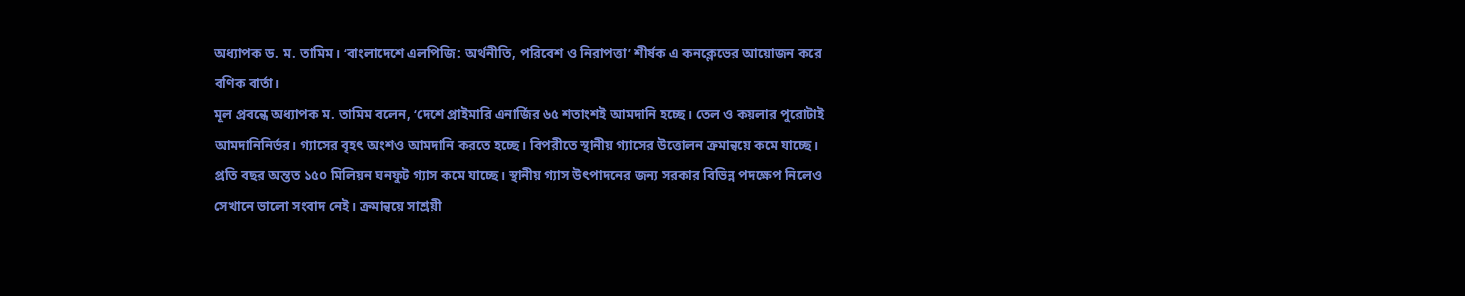অধ্যাপক ড. ম. তামিম। ‘বাংলাদেশে এলপিজি: অর্থনীতি, পরিবেশ ও নিরাপত্তা’ শীর্ষক এ কনক্লেভের আয়োজন করে বণিক বার্তা।
মূল প্রবন্ধে অধ্যাপক ম. তামিম বলেন, ‘দেশে প্রাইমারি এনার্জির ৬৫ শতাংশই আমদানি হচ্ছে। তেল ও কয়লার পুরোটাই আমদানিনির্ভর। গ্যাসের বৃহৎ অংশও আমদানি করতে হচ্ছে। বিপরীতে স্থানীয় গ্যাসের উত্তোলন ক্রমান্বয়ে কমে যাচ্ছে। প্রতি বছর অন্তত ১৫০ মিলিয়ন ঘনফুট গ্যাস কমে যাচ্ছে। স্থানীয় গ্যাস উৎপাদনের জন্য সরকার বিভিন্ন পদক্ষেপ নিলেও সেখানে ভালো সংবাদ নেই। ক্রমান্বয়ে সাশ্রয়ী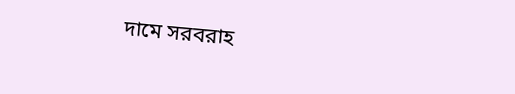দামে সরবরাহ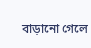বাড়ানো গেলে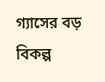গ্যাসের বড় বিকল্প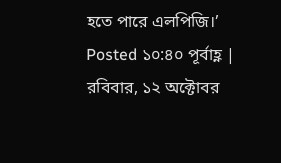হতে পারে এলপিজি।’
Posted ১০:৪০ পূর্বাহ্ণ | রবিবার, ১২ অক্টোবর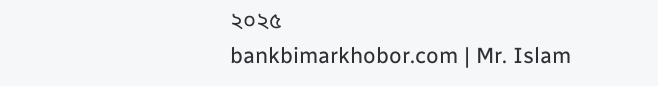২০২৫
bankbimarkhobor.com | Mr. Islam